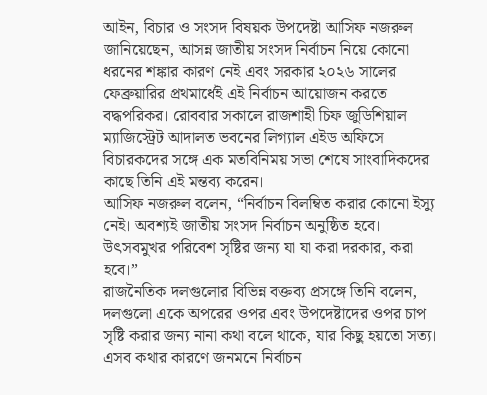আইন, বিচার ও সংসদ বিষয়ক উপদেষ্টা আসিফ নজরুল জানিয়েছেন, আসন্ন জাতীয় সংসদ নির্বাচন নিয়ে কোনো ধরনের শঙ্কার কারণ নেই এবং সরকার ২০২৬ সালের ফেব্রুয়ারির প্রথমার্ধেই এই নির্বাচন আয়োজন করতে বদ্ধপরিকর। রোববার সকালে রাজশাহী চিফ জুডিশিয়াল ম্যাজিস্ট্রেট আদালত ভবনের লিগ্যাল এইড অফিসে বিচারকদের সঙ্গে এক মতবিনিময় সভা শেষে সাংবাদিকদের কাছে তিনি এই মন্তব্য করেন।
আসিফ নজরুল বলেন, “নির্বাচন বিলম্বিত করার কোনো ইস্যু নেই। অবশ্যই জাতীয় সংসদ নির্বাচন অনুষ্ঠিত হবে। উৎসবমুখর পরিবেশ সৃষ্টির জন্য যা যা করা দরকার, করা হবে।”
রাজনৈতিক দলগুলোর বিভিন্ন বক্তব্য প্রসঙ্গে তিনি বলেন, দলগুলো একে অপরের ওপর এবং উপদেষ্টাদের ওপর চাপ সৃষ্টি করার জন্য নানা কথা বলে থাকে, যার কিছু হয়তো সত্য। এসব কথার কারণে জনমনে নির্বাচন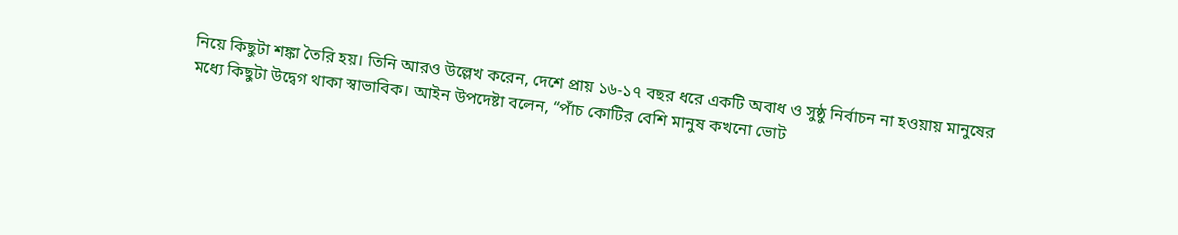নিয়ে কিছুটা শঙ্কা তৈরি হয়। তিনি আরও উল্লেখ করেন, দেশে প্রায় ১৬-১৭ বছর ধরে একটি অবাধ ও সুষ্ঠু নির্বাচন না হওয়ায় মানুষের মধ্যে কিছুটা উদ্বেগ থাকা স্বাভাবিক। আইন উপদেষ্টা বলেন, “পাঁচ কোটির বেশি মানুষ কখনো ভোট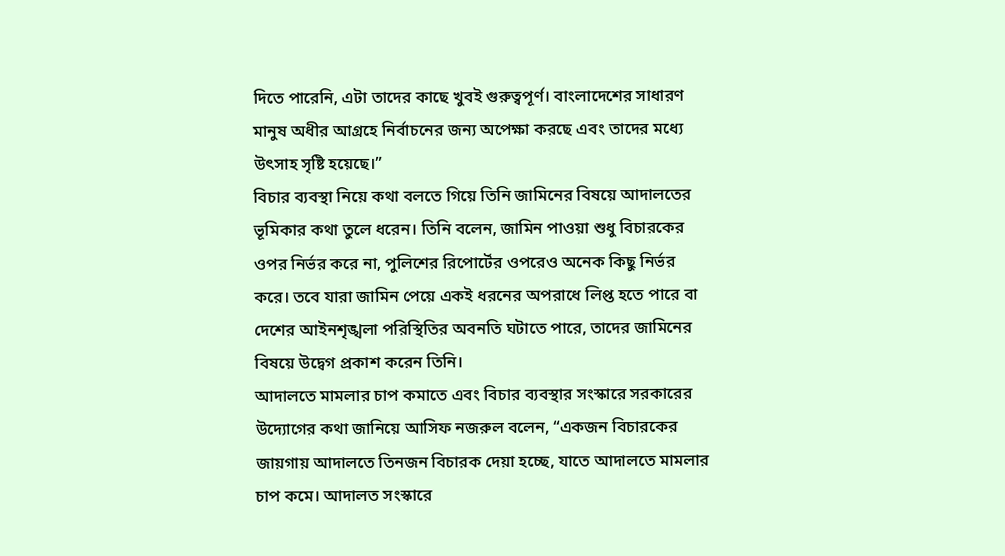দিতে পারেনি, এটা তাদের কাছে খুবই গুরুত্বপূর্ণ। বাংলাদেশের সাধারণ মানুষ অধীর আগ্রহে নির্বাচনের জন্য অপেক্ষা করছে এবং তাদের মধ্যে উৎসাহ সৃষ্টি হয়েছে।”
বিচার ব্যবস্থা নিয়ে কথা বলতে গিয়ে তিনি জামিনের বিষয়ে আদালতের ভূমিকার কথা তুলে ধরেন। তিনি বলেন, জামিন পাওয়া শুধু বিচারকের ওপর নির্ভর করে না, পুলিশের রিপোর্টের ওপরেও অনেক কিছু নির্ভর করে। তবে যারা জামিন পেয়ে একই ধরনের অপরাধে লিপ্ত হতে পারে বা দেশের আইনশৃঙ্খলা পরিস্থিতির অবনতি ঘটাতে পারে, তাদের জামিনের বিষয়ে উদ্বেগ প্রকাশ করেন তিনি।
আদালতে মামলার চাপ কমাতে এবং বিচার ব্যবস্থার সংস্কারে সরকারের উদ্যোগের কথা জানিয়ে আসিফ নজরুল বলেন, “একজন বিচারকের জায়গায় আদালতে তিনজন বিচারক দেয়া হচ্ছে, যাতে আদালতে মামলার চাপ কমে। আদালত সংস্কারে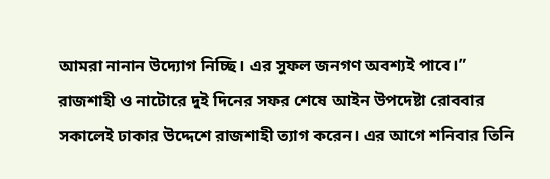আমরা নানান উদ্যোগ নিচ্ছি। এর সুফল জনগণ অবশ্যই পাবে।”
রাজশাহী ও নাটোরে দুই দিনের সফর শেষে আইন উপদেষ্টা রোববার সকালেই ঢাকার উদ্দেশে রাজশাহী ত্যাগ করেন। এর আগে শনিবার তিনি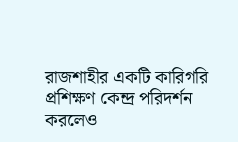রাজশাহীর একটি কারিগরি প্রশিক্ষণ কেন্দ্র পরিদর্শন করলেও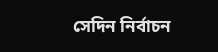সেদিন নির্বাচন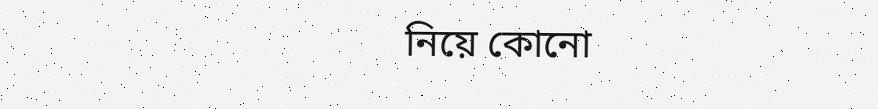নিয়ে কোনো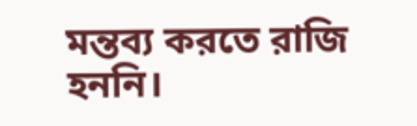মন্তব্য করতে রাজি হননি।